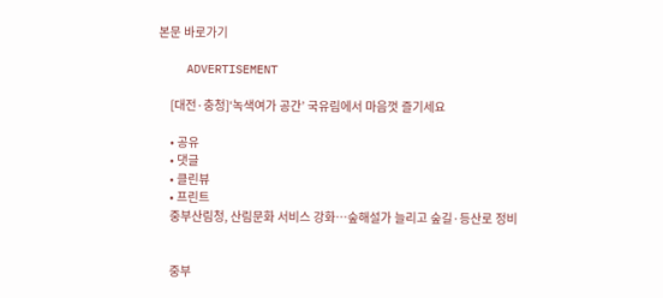본문 바로가기

    ADVERTISEMENT

    [대전·충청]‘녹색여가 공간’ 국유림에서 마음껏 즐기세요

    • 공유
    • 댓글
    • 클린뷰
    • 프린트
    중부산림청, 산림문화 서비스 강화…숲해설가 늘리고 숲길·등산로 정비


    중부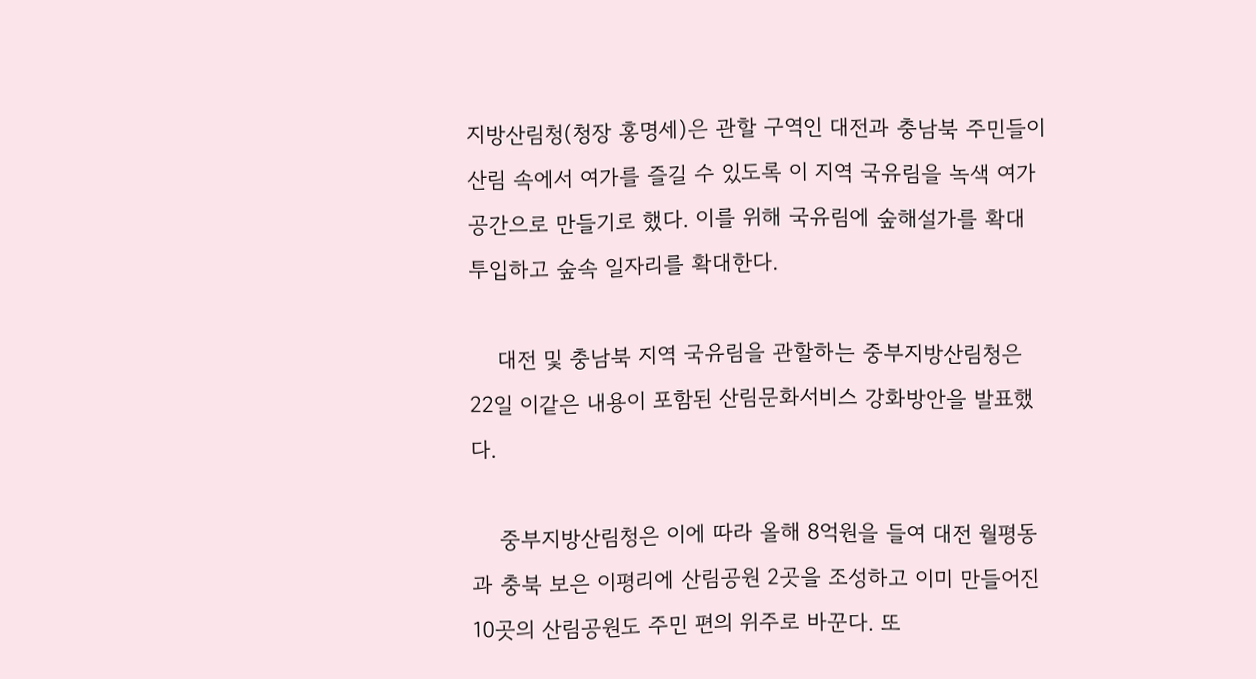지방산림청(청장 홍명세)은 관할 구역인 대전과 충남북 주민들이 산림 속에서 여가를 즐길 수 있도록 이 지역 국유림을 녹색 여가공간으로 만들기로 했다. 이를 위해 국유림에 숲해설가를 확대 투입하고 숲속 일자리를 확대한다.

    대전 및 충남북 지역 국유림을 관할하는 중부지방산림청은 22일 이같은 내용이 포함된 산림문화서비스 강화방안을 발표했다.

    중부지방산림청은 이에 따라 올해 8억원을 들여 대전 월평동과 충북 보은 이평리에 산림공원 2곳을 조성하고 이미 만들어진 10곳의 산림공원도 주민 편의 위주로 바꾼다. 또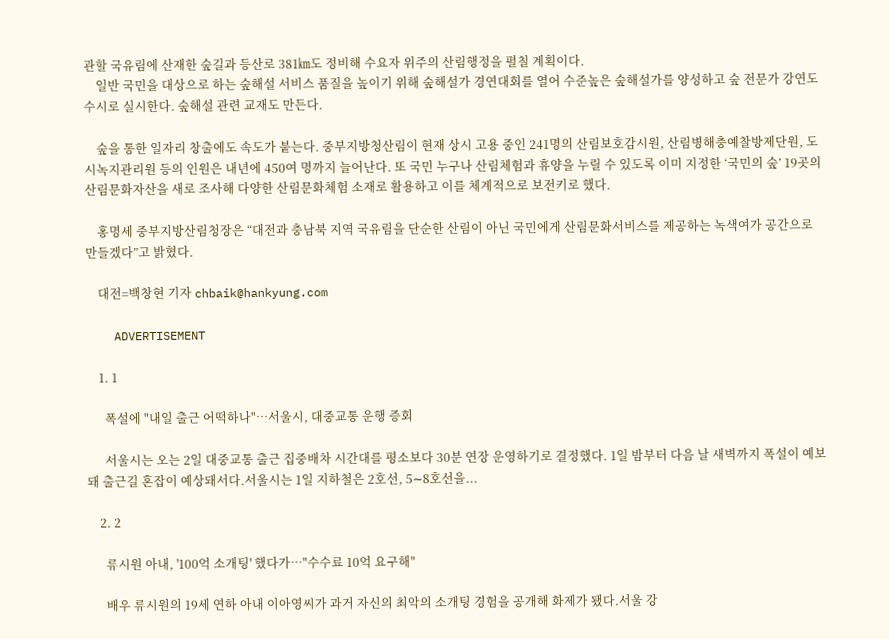관할 국유림에 산재한 숲길과 등산로 381㎞도 정비해 수요자 위주의 산림행정을 펼칠 계획이다.
    일반 국민을 대상으로 하는 숲해설 서비스 품질을 높이기 위해 숲해설가 경연대회를 열어 수준높은 숲해설가를 양성하고 숲 전문가 강연도 수시로 실시한다. 숲해설 관련 교재도 만든다.

    숲을 통한 일자리 창출에도 속도가 붙는다. 중부지방청산림이 현재 상시 고용 중인 241명의 산림보호감시원, 산림병해충예찰방제단원, 도시녹지관리원 등의 인원은 내년에 450여 명까지 늘어난다. 또 국민 누구나 산림체험과 휴양을 누릴 수 있도록 이미 지정한 ‘국민의 숲’ 19곳의 산림문화자산을 새로 조사해 다양한 산림문화체험 소재로 활용하고 이를 체계적으로 보전키로 했다.

    홍명세 중부지방산림청장은 “대전과 충남북 지역 국유림을 단순한 산림이 아닌 국민에게 산림문화서비스를 제공하는 녹색여가 공간으로 만들겠다”고 밝혔다.

    대전=백창현 기자 chbaik@hankyung.com

    ADVERTISEMENT

    1. 1

      폭설에 "내일 출근 어떡하나"…서울시, 대중교통 운행 증회

      서울시는 오는 2일 대중교통 출근 집중배차 시간대를 평소보다 30분 연장 운영하기로 결정했다. 1일 밤부터 다음 날 새벽까지 폭설이 예보돼 출근길 혼잡이 예상돼서다.서울시는 1일 지하철은 2호선, 5∼8호선을...

    2. 2

      류시원 아내, '100억 소개팅' 했다가…"수수료 10억 요구해"

      배우 류시원의 19세 연하 아내 이아영씨가 과거 자신의 최악의 소개팅 경험을 공개해 화제가 됐다.서울 강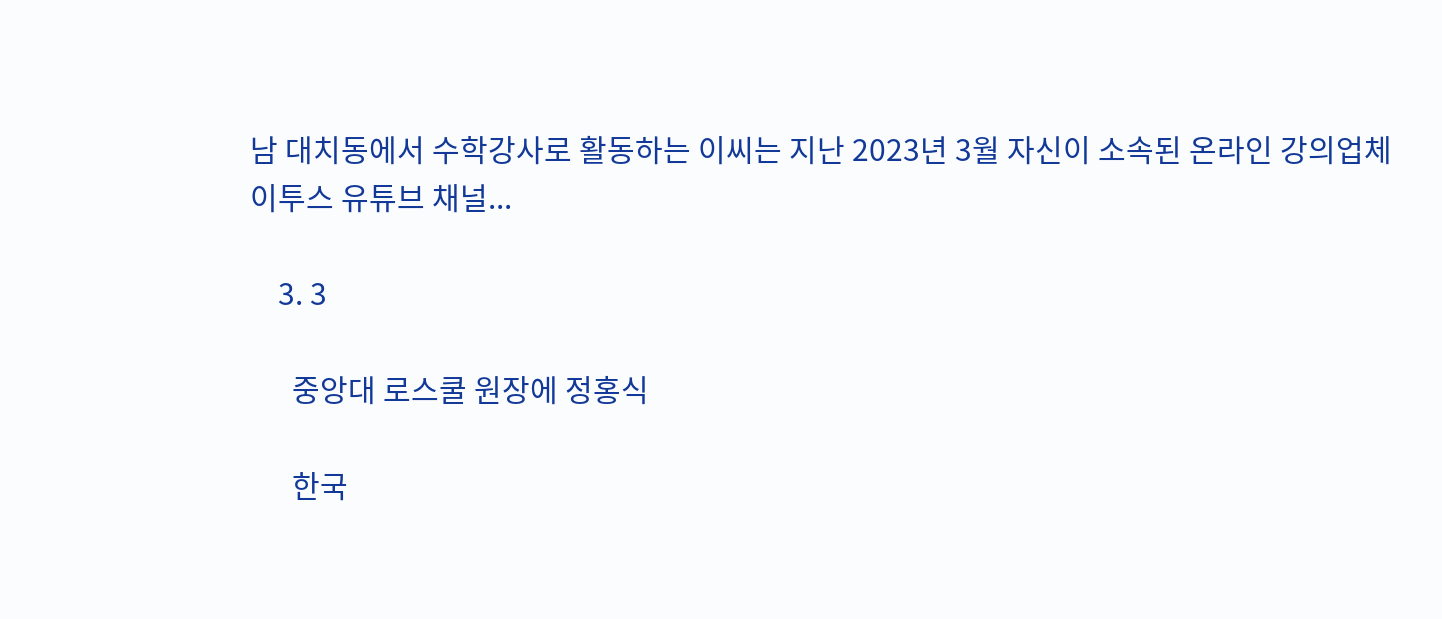남 대치동에서 수학강사로 활동하는 이씨는 지난 2023년 3월 자신이 소속된 온라인 강의업체 이투스 유튜브 채널...

    3. 3

      중앙대 로스쿨 원장에 정홍식

      한국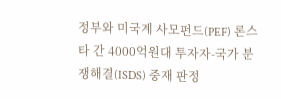정부와 미국계 사모펀드(PEF) 론스타 간 4000억원대 투자자-국가 분쟁해결(ISDS) 중재 판정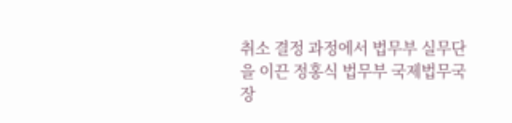취소 결정 과정에서 법무부 실무단을 이끈 정홍식 법무부 국제법무국장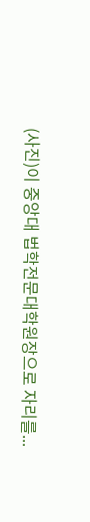(사진)이 중앙대 법학전문대학원장으로 자리를...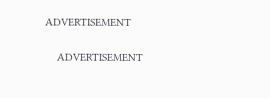ADVERTISEMENT

    ADVERTISEMENT